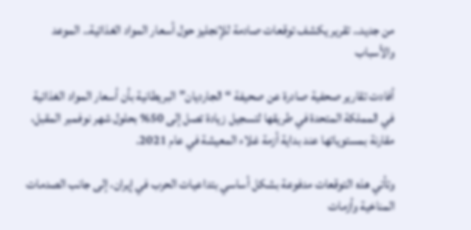من جديد.. تقرير يكشف توقعات صادمة للإنجليز حول أسعار المواد الغذائية.. الموعد والأسباب

أفادت تقارير صحفية صادرة عن صحيفة “الجارديان” البريطانية بأن أسعار المواد الغذائية في المملكة المتحدة في طريقها لتسجيل زيادة تصل إلى 50% بحلول شهر نوفمبر المقبل، مقارنة بمستوياتها عند بداية أزمة غلاء المعيشة في عام 2021.

وتأتي هذه التوقعات مدفوعة بشكل أساسي بتداعيات الحرب في إيران، إلى جانب الصدمات المناخية وأزمات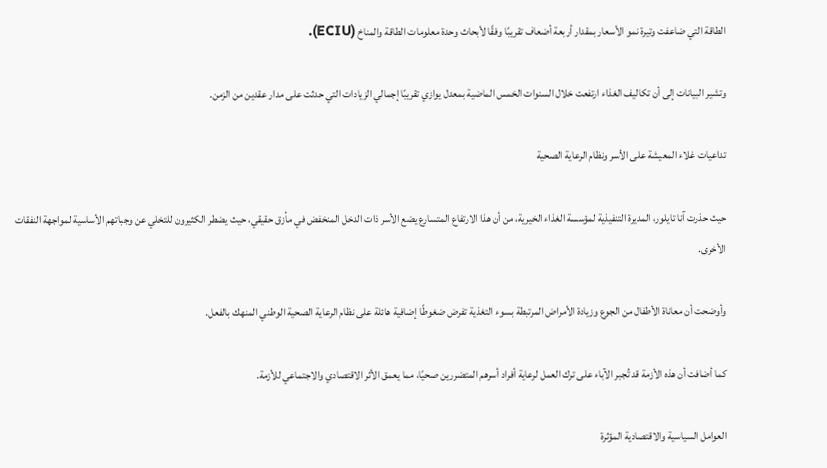الطاقة التي ضاعفت وتيرة نمو الأسعار بمقدار أربعة أضعاف تقريبًا وفقًا لأبحاث وحدة معلومات الطاقة والمناخ (ECIU).

وتشير البيانات إلى أن تكاليف الغذاء ارتفعت خلال السنوات الخمس الماضية بمعدل يوازي تقريبًا إجمالي الزيادات التي حدثت على مدار عقدين من الزمن.

تداعيات غلاء المعيشة على الأسر ونظام الرعاية الصحية

حيث حذرت آنا تايلور، المديرة التنفيذية لمؤسسة الغذاء الخيرية، من أن هذا الارتفاع المتسارع يضع الأسر ذات الدخل المنخفض في مأزق حقيقي، حيث يضطر الكثيرون للتخلي عن وجباتهم الأساسية لمواجهة النفقات الأخرى.

وأوضحت أن معاناة الأطفال من الجوع وزيادة الأمراض المرتبطة بسوء التغذية تفرض ضغوطًا إضافية هائلة على نظام الرعاية الصحية الوطني المنهك بالفعل.

كما أضافت أن هذه الأزمة قد تُجبر الآباء على ترك العمل لرعاية أفراد أسرهم المتضررين صحيًا، مما يعمق الأثر الاقتصادي والاجتماعي للأزمة.

العوامل السياسية والاقتصادية المؤثرة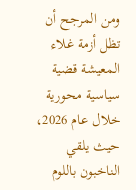ومن المرجح أن تظل أزمة غلاء المعيشة قضية سياسية محورية خلال عام 2026، حيث يلقي الناخبون باللوم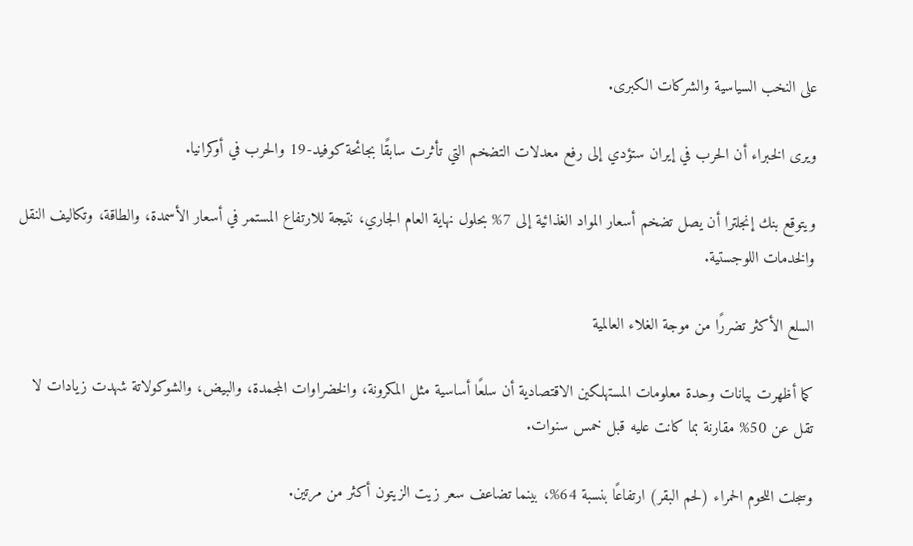على النخب السياسية والشركات الكبرى.

ويرى الخبراء أن الحرب في إيران ستؤدي إلى رفع معدلات التضخم التي تأثرت سابقًا بجائحة كوفيد-19 والحرب في أوكرانيا.

ويتوقع بنك إنجلترا أن يصل تضخم أسعار المواد الغذائية إلى 7% بحلول نهاية العام الجاري، نتيجة للارتفاع المستمر في أسعار الأسمدة، والطاقة، وتكاليف النقل والخدمات اللوجستية.

السلع الأكثر تضررًا من موجة الغلاء العالمية

كما أظهرت بيانات وحدة معلومات المستهلكين الاقتصادية أن سلعًا أساسية مثل المكرونة، والخضراوات المجمدة، والبيض، والشوكولاتة شهدت زيادات لا تقل عن 50% مقارنة بما كانت عليه قبل خمس سنوات.

وسجلت اللحوم الحمراء (لحم البقر) ارتفاعًا بنسبة 64%، بينما تضاعف سعر زيت الزيتون أكثر من مرتين.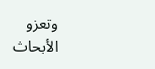وتعزو الأبحاث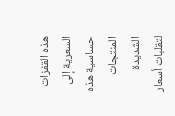هذه القفزات السعرية إلى حساسية هذه المنتجات الشديدة لتقلبات أسعار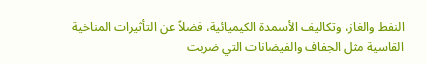النفط والغاز، وتكاليف الأسمدة الكيميائية، فضلاً عن التأثيرات المناخية القاسية مثل الجفاف والفيضانات التي ضربت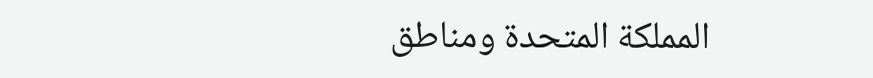المملكة المتحدة ومناطق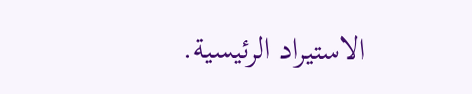الاستيراد الرئيسية.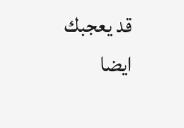قد يعجبك ايضا